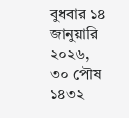বুধবার ১৪ জানুয়ারি ২০২৬, ৩০ পৌষ ১৪৩২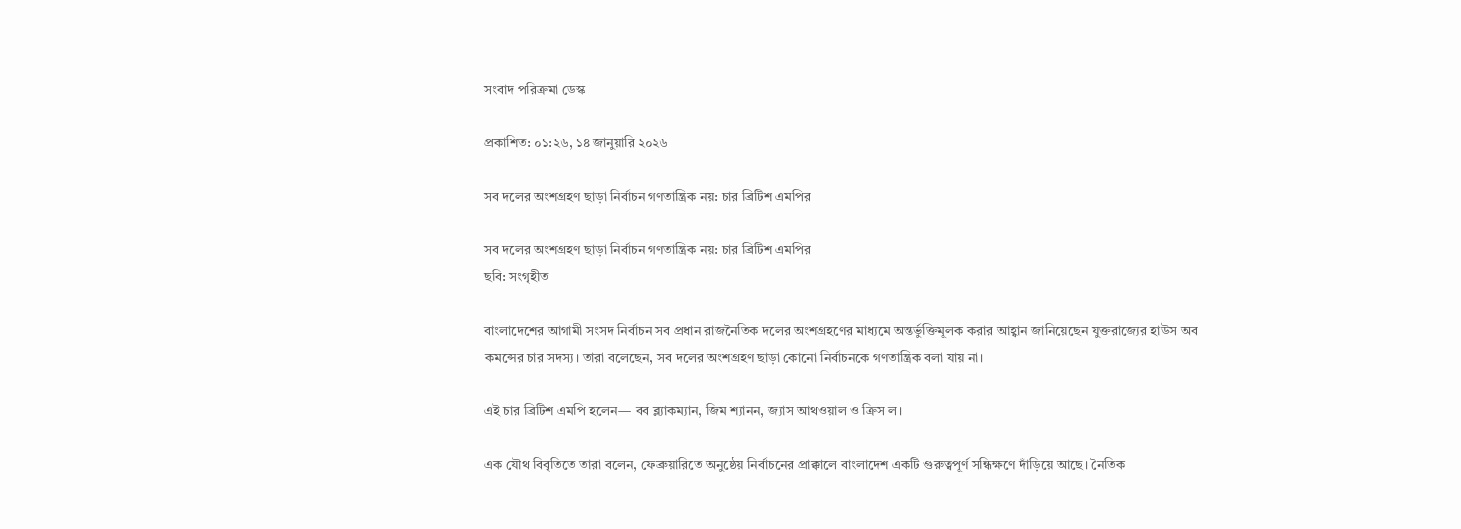সংবাদ পরিক্রমা ডেস্ক

প্রকাশিত: ০১:২৬, ১৪ জানুয়ারি ২০২৬

সব দলের অংশগ্রহণ ছাড়া নির্বাচন গণতান্ত্রিক নয়: চার ব্রিটিশ এমপির

সব দলের অংশগ্রহণ ছাড়া নির্বাচন গণতান্ত্রিক নয়: চার ব্রিটিশ এমপির
ছবি: সংগৃহীত

বাংলাদেশের আগামী সংসদ নির্বাচন সব প্রধান রাজনৈতিক দলের অংশগ্রহণের মাধ্যমে অন্তর্ভুক্তিমূলক করার আহ্বান জানিয়েছেন যুক্তরাজ্যের হাউস অব কমন্সের চার সদস্য। তারা বলেছেন, সব দলের অংশগ্রহণ ছাড়া কোনো নির্বাচনকে গণতান্ত্রিক বলা যায় না।

এই চার ব্রিটিশ এমপি হলেন— বব ব্ল্যাকম্যান, জিম শ্যানন, জ্যাস আথওয়াল ও ক্রিস ল।

এক যৌথ বিবৃতিতে তারা বলেন, ফেব্রুয়ারিতে অনুষ্ঠেয় নির্বাচনের প্রাক্কালে বাংলাদেশ একটি গুরুত্বপূর্ণ সন্ধিক্ষণে দাঁড়িয়ে আছে। নৈতিক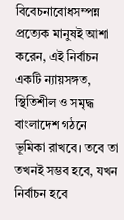বিবেচনাবোধসম্পন্ন প্রত্যেক মানুষই আশা করেন, এই নির্বাচন একটি ন্যায়সঙ্গত, স্থিতিশীল ও সমৃদ্ধ বাংলাদেশ গঠনে ভূমিকা রাখবে। তবে তা তখনই সম্ভব হবে, যখন নির্বাচন হবে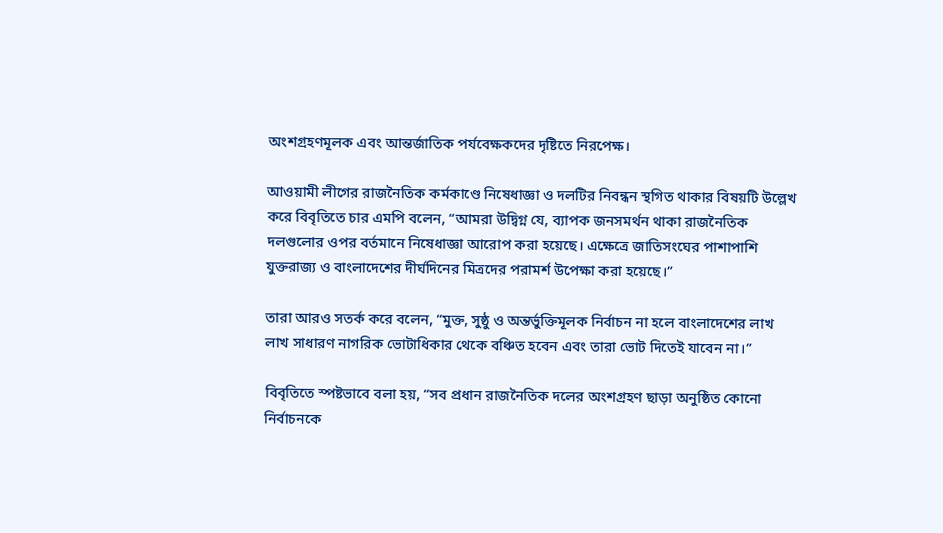অংশগ্রহণমূলক এবং আন্তর্জাতিক পর্যবেক্ষকদের দৃষ্টিতে নিরপেক্ষ।

আওয়ামী লীগের রাজনৈতিক কর্মকাণ্ডে নিষেধাজ্ঞা ও দলটির নিবন্ধন স্থগিত থাকার বিষয়টি উল্লেখ করে বিবৃতিতে চার এমপি বলেন, “আমরা উদ্বিগ্ন যে, ব্যাপক জনসমর্থন থাকা রাজনৈতিক দলগুলোর ওপর বর্তমানে নিষেধাজ্ঞা আরোপ করা হয়েছে। এক্ষেত্রে জাতিসংঘের পাশাপাশি যুক্তরাজ্য ও বাংলাদেশের দীর্ঘদিনের মিত্রদের পরামর্শ উপেক্ষা করা হয়েছে।”

তারা আরও সতর্ক করে বলেন, “মুক্ত, সুষ্ঠু ও অন্তর্ভুক্তিমূলক নির্বাচন না হলে বাংলাদেশের লাখ লাখ সাধারণ নাগরিক ভোটাধিকার থেকে বঞ্চিত হবেন এবং তারা ভোট দিতেই যাবেন না।”

বিবৃতিতে স্পষ্টভাবে বলা হয়, “সব প্রধান রাজনৈতিক দলের অংশগ্রহণ ছাড়া অনুষ্ঠিত কোনো নির্বাচনকে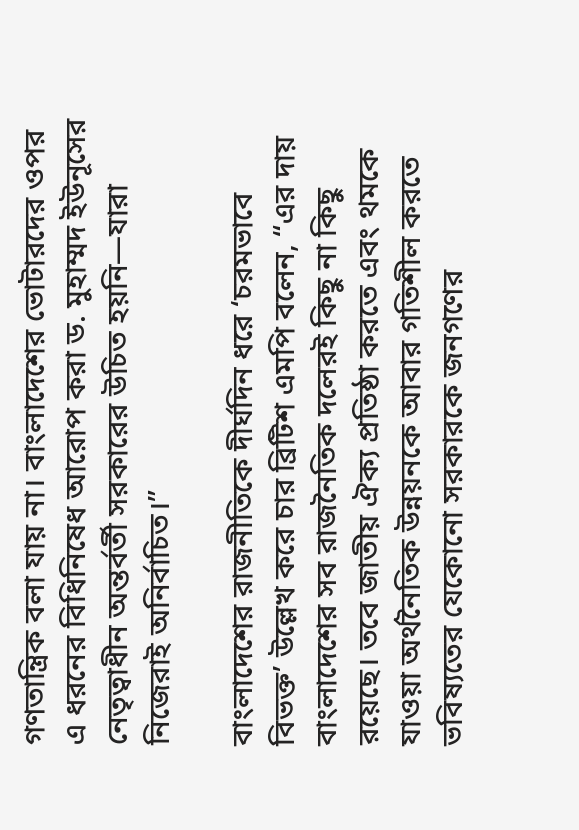গণতান্ত্রিক বলা যায় না। বাংলাদেশের ভোটারদের ওপর এ ধরনের বিধিনিষেধ আরোপ করা ড. মুহাম্মদ ইউনূসের নেতৃত্বাধীন অন্তর্বর্তী সরকারের উচিত হয়নি—যারা নিজেরাই অনির্বাচিত।”

বাংলাদেশের রাজনীতিকে দীর্ঘদিন ধরে ‘চরমভাবে বিভক্ত’ উল্লেখ করে চার ব্রিটিশ এমপি বলেন, “এর দায় বাংলাদেশের সব রাজনৈতিক দলেরই কিছু না কিছু রয়েছে। তবে জাতীয় ঐক্য প্রতিষ্ঠা করতে এবং থমকে যাওয়া অর্থনৈতিক উন্নয়নকে আবার গতিশীল করতে ভবিষ্যতের যেকোনো সরকারকে জনগণের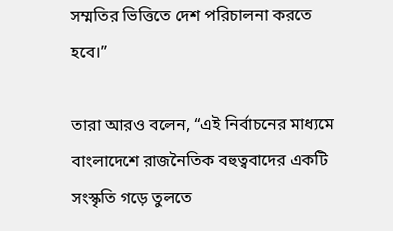সম্মতির ভিত্তিতে দেশ পরিচালনা করতে হবে।”

তারা আরও বলেন, “এই নির্বাচনের মাধ্যমে বাংলাদেশে রাজনৈতিক বহুত্ববাদের একটি সংস্কৃতি গড়ে তুলতে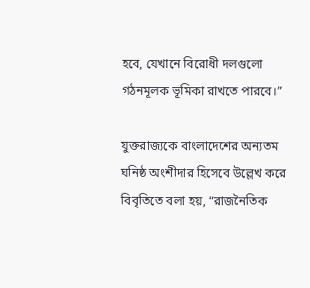হবে, যেখানে বিরোধী দলগুলো গঠনমূলক ভূমিকা রাখতে পারবে।”

যুক্তরাজ্যকে বাংলাদেশের অন্যতম ঘনিষ্ঠ অংশীদার হিসেবে উল্লেখ করে বিবৃতিতে বলা হয়, “রাজনৈতিক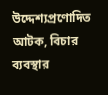উদ্দেশ্যপ্রণোদিত আটক, বিচার ব্যবস্থার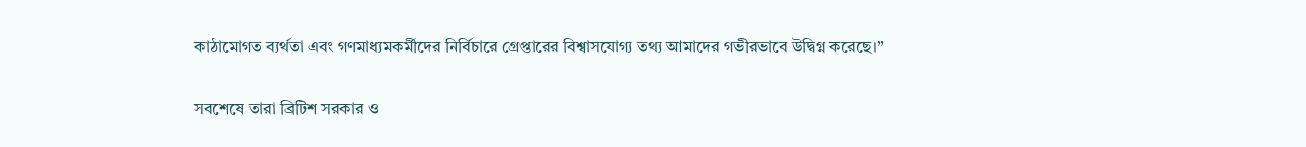কাঠামোগত ব্যর্থতা এবং গণমাধ্যমকর্মীদের নির্বিচারে গ্রেপ্তারের বিশ্বাসযোগ্য তথ্য আমাদের গভীরভাবে উদ্বিগ্ন করেছে।”

সবশেষে তারা ব্রিটিশ সরকার ও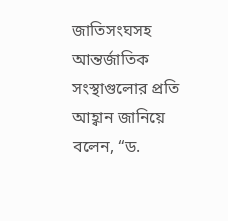জাতিসংঘসহ আন্তর্জাতিক সংস্থাগুলোর প্রতি আহ্বান জানিয়ে বলেন, “ড.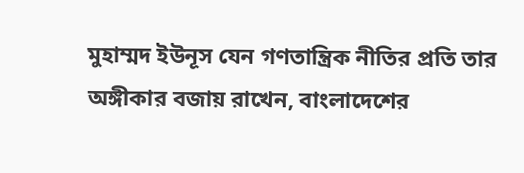মুহাম্মদ ইউনূস যেন গণতান্ত্রিক নীতির প্রতি তার অঙ্গীকার বজায় রাখেন, বাংলাদেশের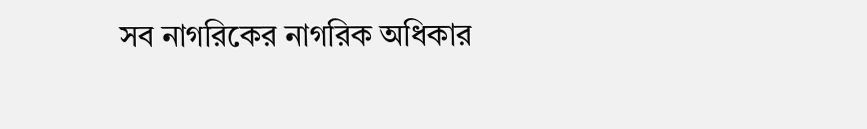সব নাগরিকের নাগরিক অধিকার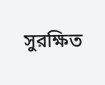সুরক্ষিত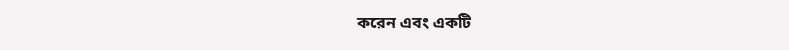করেন এবং একটি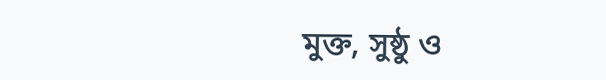মুক্ত, সুষ্ঠু ও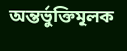অন্তর্ভুক্তিমূলক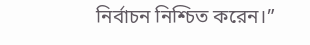নির্বাচন নিশ্চিত করেন।”